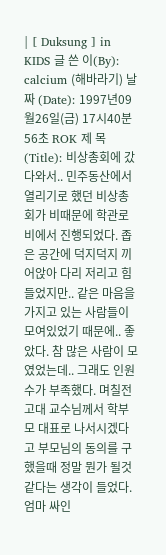| [ Duksung ] in KIDS 글 쓴 이(By): calcium (해바라기) 날 짜 (Date): 1997년09월26일(금) 17시40분56초 ROK 제 목(Title): 비상총회에 갔다와서.. 민주동산에서 열리기로 했던 비상총회가 비때문에 학관로비에서 진행되었다. 좁은 공간에 덕지덕지 끼어앉아 다리 저리고 힘들었지만.. 같은 마음을 가지고 있는 사람들이 모여있었기 때문에.. 좋았다. 참 많은 사람이 모였었는데.. 그래도 인원수가 부족했다. 며칠전 고대 교수님께서 학부모 대표로 나서시겠다고 부모님의 동의를 구했을때 정말 뭔가 될것 같다는 생각이 들었다. 엄마 싸인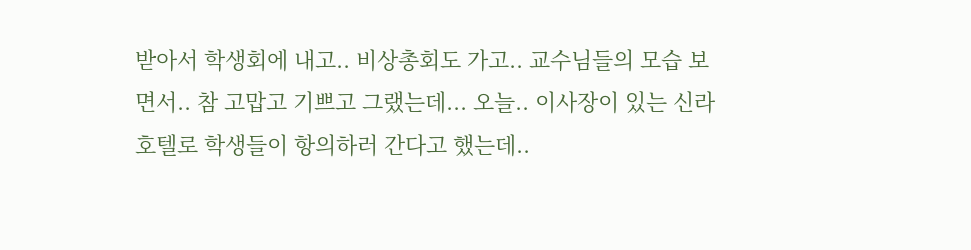받아서 학생회에 내고.. 비상총회도 가고.. 교수님들의 모습 보면서.. 참 고맙고 기쁘고 그랬는데... 오늘.. 이사장이 있는 신라 호텔로 학생들이 항의하러 간다고 했는데..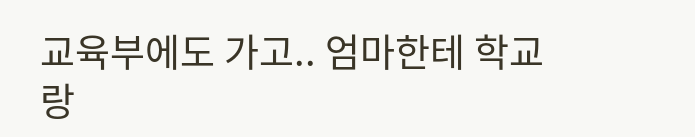교육부에도 가고.. 엄마한테 학교랑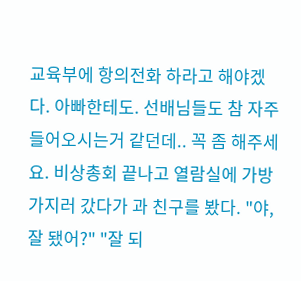교육부에 항의전화 하라고 해야겠다. 아빠한테도. 선배님들도 참 자주 들어오시는거 같던데.. 꼭 좀 해주세요. 비상총회 끝나고 열람실에 가방가지러 갔다가 과 친구를 봤다. "야, 잘 됐어?" "잘 되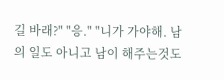길 바래?" "응." "니가 가야해. 남의 일도 아니고 남이 해주는것도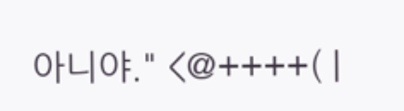아니야." <@++++( |